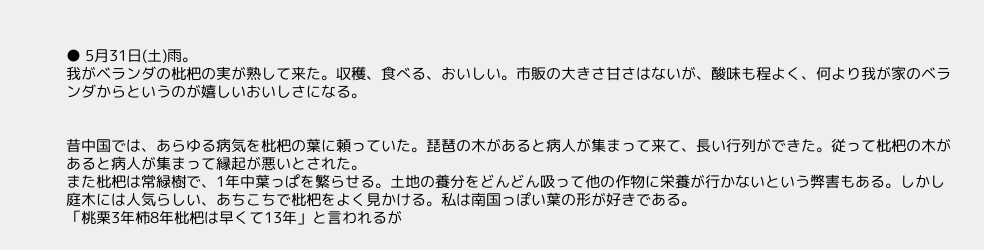● 5月31日(土)雨。
我がベランダの枇杷の実が熟して来た。収穫、食べる、おいしい。市販の大きさ甘さはないが、酸味も程よく、何より我が家のベランダからというのが嬉しいおいしさになる。


昔中国では、あらゆる病気を枇杷の葉に頼っていた。琵琶の木があると病人が集まって来て、長い行列ができた。従って枇杷の木があると病人が集まって縁起が悪いとされた。
また枇杷は常緑樹で、1年中葉っぱを繁らせる。土地の養分をどんどん吸って他の作物に栄養が行かないという弊害もある。しかし庭木には人気らしい、あちこちで枇杷をよく見かける。私は南国っぽい葉の形が好きである。
「桃栗3年柿8年枇杷は早くて13年」と言われるが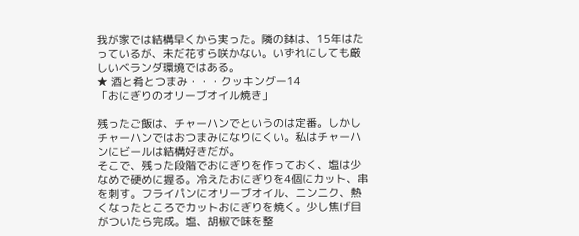我が家では結構早くから実った。隣の鉢は、15年はたっているが、未だ花すら咲かない。いずれにしても厳しいベランダ環境ではある。
★ 酒と肴とつまみ・・・クッキングー14
「おにぎりのオリーブオイル焼き」

残ったご飯は、チャーハンでというのは定番。しかしチャーハンではおつまみになりにくい。私はチャーハンにビールは結構好きだが。
そこで、残った段階でおにぎりを作っておく、塩は少なめで硬めに握る。冷えたおにぎりを4個にカット、串を刺す。フライパンにオリーブオイル、ニンニク、熱くなったところでカットおにぎりを焼く。少し焦げ目がついたら完成。塩、胡椒で味を整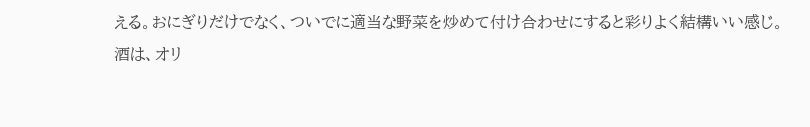える。おにぎりだけでなく、ついでに適当な野菜を炒めて付け合わせにすると彩りよく結構いい感じ。
酒は、オリ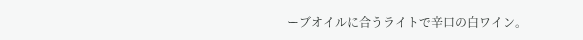ーブオイルに合うライトで辛口の白ワイン。